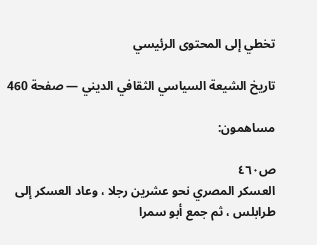تخطي إلى المحتوى الرئيسي

تاريخ الشيعة السياسي الثقافي الديني — صفحة 460

مساهمون:

ص٤٦٠
العسكر المصري نحو عشرين رجلا ، وعاد العسكر إلى طرابلس ، ثم جمع أبو سمرا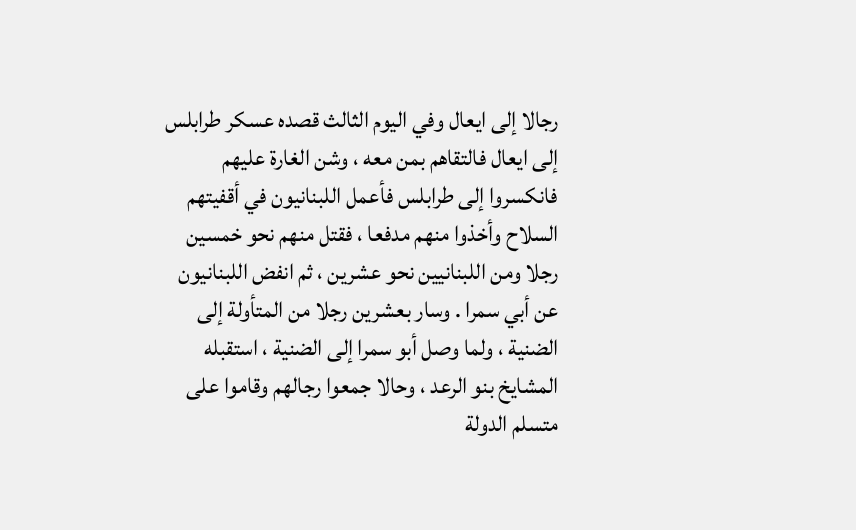رجالا إلى ايعال وفي اليوم الثالث قصده عسكر طرابلس إلى ايعال فالتقاهم بمن معه ، وشن الغارة عليهم فانكسروا إلى طرابلس فأعمل اللبنانيون في أقفيتهم السلاح وأخذوا منهم مدفعا ، فقتل منهم نحو خمسين رجلا ومن اللبنانيين نحو عشرين ، ثم انفض اللبنانيون عن أبي سمرا . وسار بعشرين رجلا من المتأولة إلى الضنية ، ولما وصل أبو سمرا إلى الضنية ، استقبله المشايخ بنو الرعد ، وحالا جمعوا رجالهم وقاموا على متسلم الدولة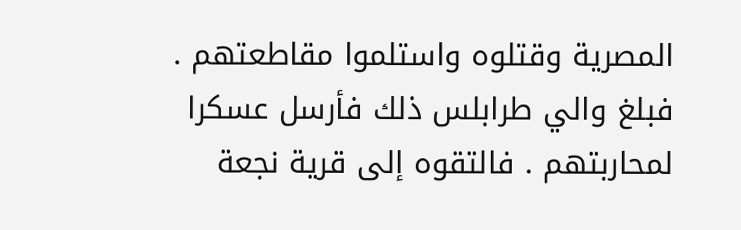المصرية وقتلوه واستلموا مقاطعتهم . فبلغ والي طرابلس ذلك فأرسل عسكرا لمحاربتهم . فالتقوه إلى قرية نجعة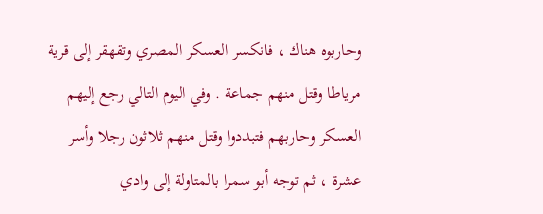وحاربوه هناك ، فانكسر العسكر المصري وتقهقر إلى قرية مرياطا وقتل منهم جماعة . وفي اليوم التالي رجع إليهم العسكر وحاربهم فتبددوا وقتل منهم ثلاثون رجلا وأسر عشرة ، ثم توجه أبو سمرا بالمتاولة إلى وادي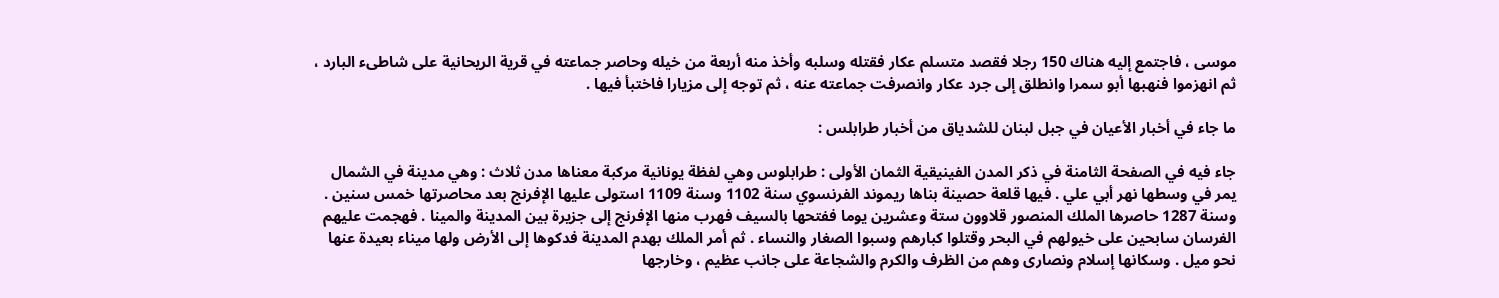موسى ، فاجتمع إليه هناك 150 رجلا فقصد متسلم عكار فقتله وسلبه وأخذ منه أربعة من خيله وحاصر جماعته في قرية الريحانية على شاطىء البارد ، ثم انهزموا فنهبها أبو سمرا وانطلق إلى جرد عكار وانصرفت جماعته عنه ، ثم توجه إلى مزيارا فاختبأ فيها .

ما جاء في أخبار الأعيان في جبل لبنان للشدياق من أخبار طرابلس :

جاء فيه في الصفحة الثامنة في ذكر المدن الفينيقية الثمان الأولى : طرابلوس وهي لفظة يونانية مركبة معناها مدن ثلاث : وهي مدينة في الشمال يمر في وسطها نهر أبي علي . فيها قلعة حصينة بناها ريموند الفرنسوي سنة 1102 وسنة 1109 استولى عليها الإفرنج بعد محاصرتها خمس سنين . وسنة 1287 حاصرها الملك المنصور قلاوون ستة وعشرين يوما ففتحها بالسيف فهرب منها الإفرنج إلى جزيرة بين المدينة والمينا . فهجمت عليهم الفرسان سابحين على خيولهم في البحر وقتلوا كبارهم وسبوا الصغار والنساء . ثم أمر الملك بهدم المدينة فدكوها إلى الأرض ولها ميناء بعيدة عنها نحو ميل . وسكانها إسلام ونصارى وهم من الظرف والكرم والشجاعة على جانب عظيم ، وخارجها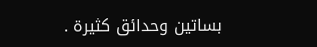بساتين وحدائق كثيرة .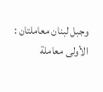وجبل لبنان معاملتان : الأولى معاملة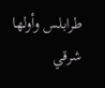طرابلس وأولها شرقي